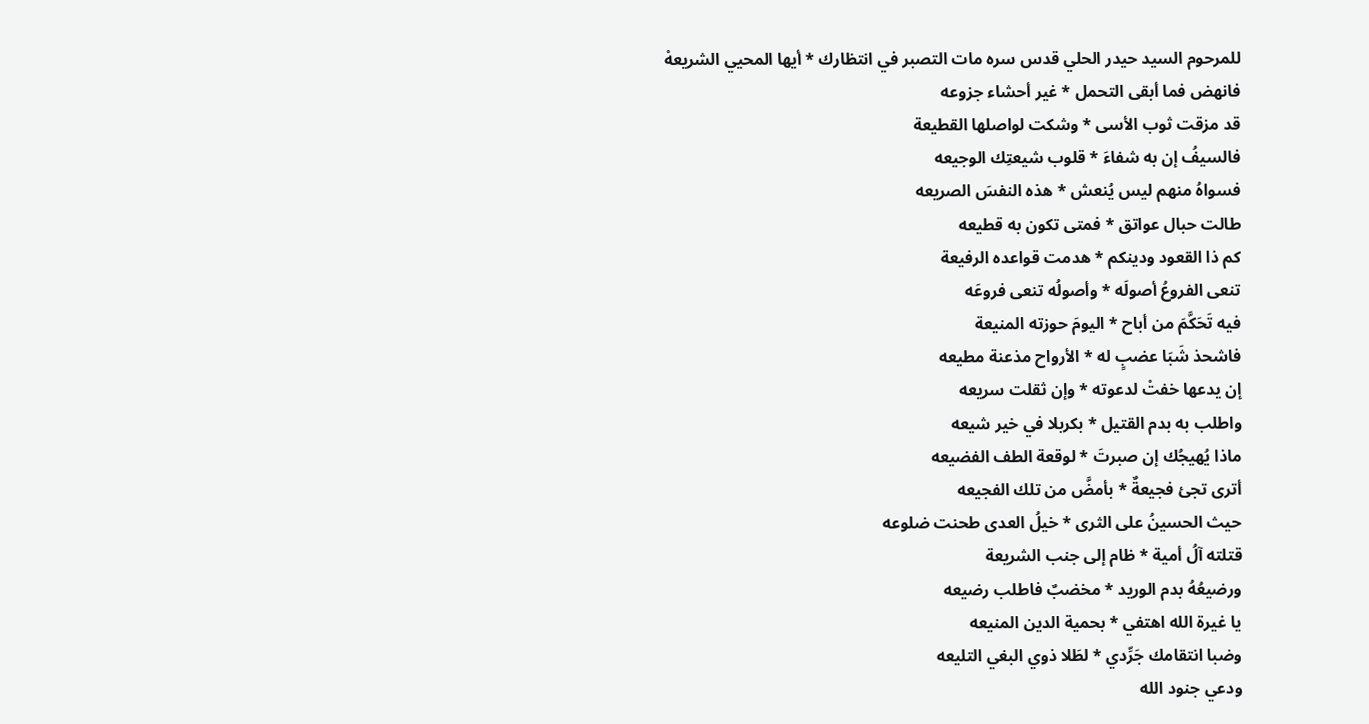للمرحوم السيد حيدر الحلي قدس سره مات التصبر في انتظارك * أيها المحيي الشريعهْ
فانهض فما أبقى التحمل * غير أحشاء جزوعه
قد مزقت ثوب الأسى * وشكت لواصلها القطيعة
فالسيفُ إن به شفاءَ * قلوب شيعتِك الوجيعه
فسواهُ منهم ليس يُنعش * هذه النفسَ الصريعه
طالت حبال عواتق * فمتى تكون به قطيعه
كم ذا القعود ودينكم * هدمت قواعده الرفيعة
تنعى الفروعُ أصولَه * وأصولُه تنعى فروعَه
فيه تَحَكَّمَ من أباح * اليومَ حوزته المنيعة
فاشحذ شَبَا عضبٍ له * الأرواح مذعنة مطيعه
إن يدعها خفتْ لدعوته * وإن ثقلت سريعه
واطلب به بدم القتيل * بكربلا في خير شيعه
ماذا يُهيجُك إن صبرتَ * لوقعة الطف الفضيعه
أترى تجئ فجيعةٌ * بأمضَّ من تلك الفجيعه
حيث الحسينُ على الثرى * خيلُ العدى طحنت ضلوعه
قتلته آلُ أمية * ظام إلى جنب الشريعة
ورضيعُهُ بدم الوريد * مخضبٌ فاطلب رضيعه
يا غيرة الله اهتفي * بحمية الدين المنيعه
وضبا انتقامك جَرِّدي * لطَلا ذوي البغي التليعه
ودعي جنود الله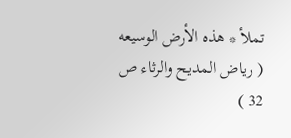تملأ * هذه الأرض الوسيعه
( رياض المديح والرثاء ص 32 )